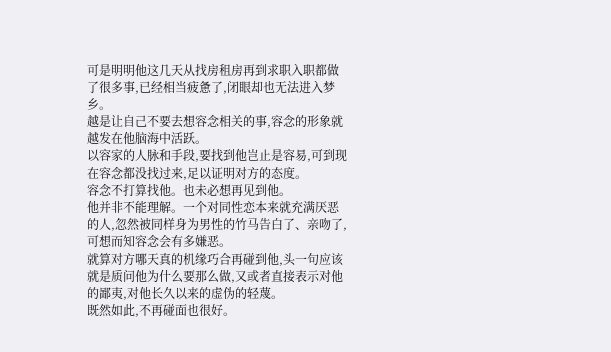可是明明他这几天从找房租房再到求职入职都做了很多事,已经相当疲惫了,闭眼却也无法进入梦乡。
越是让自己不要去想容念相关的事,容念的形象就越发在他脑海中活跃。
以容家的人脉和手段,要找到他岂止是容易,可到现在容念都没找过来,足以证明对方的态度。
容念不打算找他。也未必想再见到他。
他并非不能理解。一个对同性恋本来就充满厌恶的人,忽然被同样身为男性的竹马告白了、亲吻了,可想而知容念会有多嫌恶。
就算对方哪天真的机缘巧合再碰到他,头一句应该就是质问他为什么要那么做,又或者直接表示对他的鄙夷,对他长久以来的虚伪的轻蔑。
既然如此,不再碰面也很好。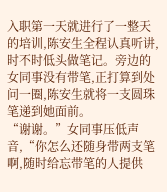入职第一天就进行了一整天的培训,陈安生全程认真听讲,时不时低头做笔记。旁边的女同事没有带笔,正打算到处问一圈,陈安生就将一支圆珠笔递到她面前。
“谢谢。”女同事压低声音,“你怎么还随身带两支笔啊,随时给忘带笔的人提供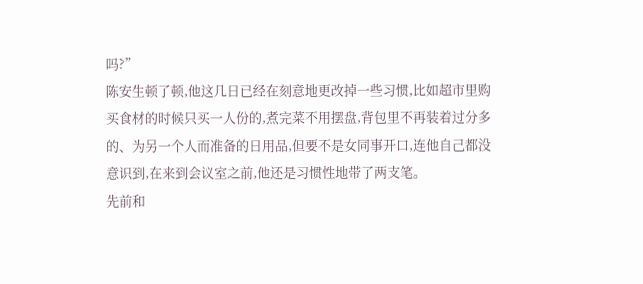吗?”
陈安生顿了顿,他这几日已经在刻意地更改掉一些习惯,比如超市里购买食材的时候只买一人份的,煮完菜不用摆盘,背包里不再装着过分多的、为另一个人而准备的日用品,但要不是女同事开口,连他自己都没意识到,在来到会议室之前,他还是习惯性地带了两支笔。
先前和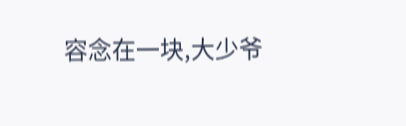容念在一块,大少爷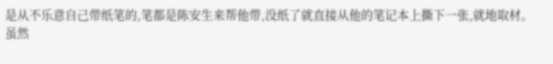是从不乐意自己带纸笔的,笔都是陈安生来帮他带,没纸了就直接从他的笔记本上撕下一张,就地取材。
虽然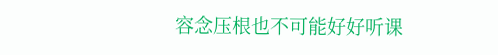容念压根也不可能好好听课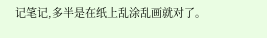记笔记,多半是在纸上乱涂乱画就对了。